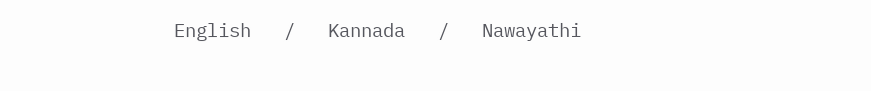English   /   Kannada   /   Nawayathi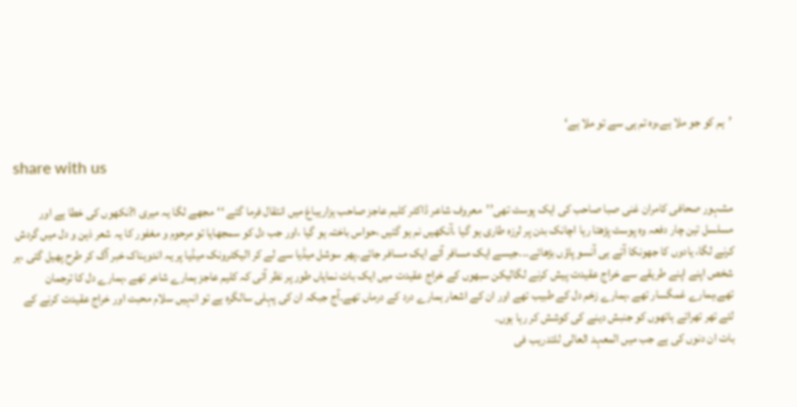’ہم کو جو ملا ہے،وہ تم ہی سے تو ملا ہے‘

share with us

مشہور صحافی کامران غنی صبا صاحب کی ایک پوسٹ تھی’’معروف شاعر ڈاکٹر کلیم عاجز صاحب ہزاریباغ میں انتقال فرما گئے ‘‘مجھے لگا یہ میری ا?نکھوں کی خطا ہے اور مسلسل تین چار دفعہ وہ پوسٹ پڑھتا رہا اچانک بدن پر لرزہ طاری ہو گیا ،آنکھیں نم ہو گئیں ،حواس باختہ ہو گیا ،اور جب دل کو سمجھایا تو مرحوم و مغفور کا یہ شعر ذہن و دل میں گردش کرنے لگا، یادوں کا جھونکا آتے ہی آنسو پاؤں بڑھائے۔۔۔جیسے ایک مسافر آئے ایک مسافر جائے۔پھر سوشل میڈیا سے لے کر الیکٹرونک میڈیا پر یہ اندوہناک خبر آگ کر طرح پھیل گئی ،ہر شخص اپنے اپنے طریقے سے خراج عقیدت پیش کرنے لگالیکن سبھوں کے خراج عقیدت میں ایک بات نمایاں طور پر نظر آئی کہ کلیم عاجز ہمارے شاعر تھے ،ہمارے دل کا ترجمان تھے،ہمارے غمگسار تھے ،ہمارے زخم دل کے طبیب تھے اور ان کے اشعار ہمارے درد کے درماں تھے۔آج جبکہ ان کی پہلی سالگرہ ہے تو انہیں سلام محبت اور خراج عقیدت کرنے کے لئے تھر تھراتے ہاتھوں کو جنبش دینے کی کوشش کر رہا ہوں۔
بات ان دنوں کی ہے جب میں المعہد العالی للتدریب فی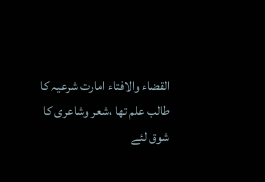القضاء والافتاء امارت شرعیہ کا طالب علم تھا ،شعر وشاعری کا شوق لئے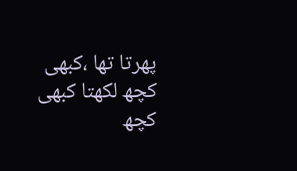پھرتا تھا ،کبھی کچھ لکھتا کبھی کچھ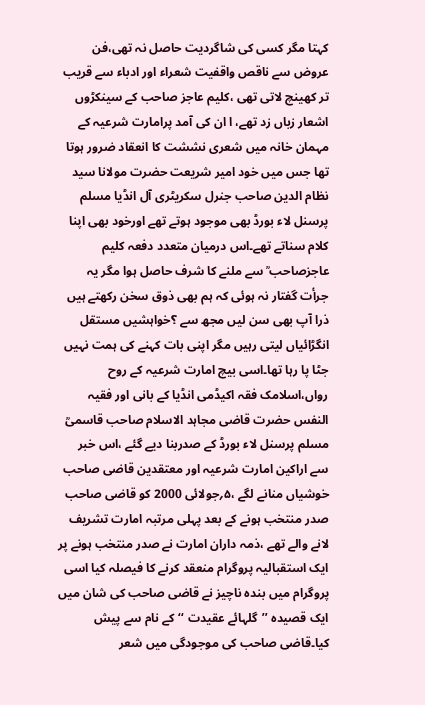کہتا مگر کسی کی شاگردیت حاصل نہ تھی،فن عروض سے ناقص واقفیت شعراء اور ادباء سے قریب تر کھینچ لاتی تھی ،کلیم عاجز صاحب کے سینکڑوں اشعار زباں زد تھے، ا ان کی آمد پرامارت شرعیہ کے مہمان خانہ میں شعری نششت کا انعقاد ضرور ہوتا تھا جس میں خود امیر شریعت حضرت مولانا سید نظام الدین صاحب جنرل سکریٹری آل انڈیا مسلم پرسنل لاء بورڈ بھی موجود ہوتے تھے اورخود بھی اپنا کلام سناتے تھے۔اس درمیان متعدد دفعہ کلیم عاجزصاحب ؒ سے ملنے کا شرف حاصل ہوا مگر یہ جرأت گفتار نہ ہوئی کہ ہم بھی ذوق سخن رکھتے ہیں ذرا آپ بھی سن لیں مجھ سے ؟خواہشیں مستقل انگڑائیاں لیتی رہیں مگر اپنی بات کہنے کی ہمت نہیں جٹا پا رہا تھا۔اسی بیچ امارت شرعیہ کے روح رواں،اسلامک فقہ اکیڈمی انڈیا کے بانی اور فقیہ النفس حضرت قاضی مجاہد الاسلام صاحب قاسمیؒ مسلم پرسنل لاء بورڈ کے صدربنا دیے گئے ،اس خبر سے اراکین امارت شرعیہ اور معتقدین قاضی صاحب خوشیاں منانے لگے ،۵؍جولائی 2000 کو قاضی صاحب صدر منتخب ہونے کے بعد پہلی مرتبہ امارت تشریف لانے والے تھے ،ذمہ داران امارت نے صدر منتخب ہونے پر ایک استقبالیہ پروگرام منعقد کرنے کا فیصلہ کیا اسی پروگرام میں بندہ ناچیز نے قاضی صاحب کی شان میں ایک قصیدہ ’’گلہائے عقیدت ‘‘کے نام سے پیش کیا۔قاضی صاحب کی موجودگی میں شعر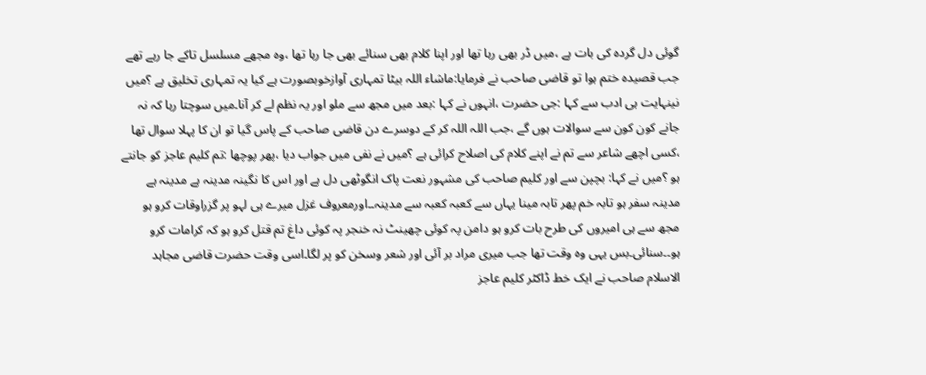گوئی دل گردہ کی بات ہے ،میں ڈر بھی رہا تھا اور اپنا کلام بھی سنائے بھی جا رہا تھا ،وہ مجھے مسلسل تاکے جا رہے تھے جب قصیدہ ختم ہوا تو قاضی صاحب نے فرمایا:ماشاء اللہ بیٹا تمہاری آوازخوبصورت ہے کیا یہ تمہاری تخلیق ہے ؟میں نینہایت ہی ادب سے کہا :جی حضرت ،انہوں نے کہا :بعد میں مجھ سے ملو اور یہ نظم لے کر آنا۔میں سوچتا رہا کہ نہ جانے کون کون سے سوالات ہوں گے ،جب اللہ اللہ کر کے دوسرے دن قاضی صاحب کے پاس گیا تو ان کا پہلا سوال تھا ،کسی اچھے شاعر سے تم نے اپنے کلام کی اصلاح کرائی ہے ؟میں نے نفی میں جواب دیا ،پھر پوچھا :تم کلیم عاجز کو جانتے ہو ؟میں نے کہا: بچپن سے اور کلیم صاحب کی مشہور نعت پاک انگوٹھی دل ہے اور اس کا نگینہ مدینہ ہے مدینہ ہے مدینہ سفر ہو تابہ خم پھر تابہ مینا یہاں سے کعبہ کعبہ سے مدینہ۔۔اورمعروف غزل میرے ہی لہو پر گزراوقات کرو ہو مجھ سے ہی امیروں کی طرح بات کرو ہو دامن پہ کوئی چھینٹ نہ خنجر پہ کوئی داغ تم قتل کرو ہو کہ کرامات کرو ہو۔۔سنائی۔بس یہی وہ وقت تھا جب میری مراد بر آئی اور شعر وسخن کو پر لگا۔اسی وقت حضرت قاضی مجاہد الاسلام صاحب نے ایک خط ڈاکٹر کلیم عاجز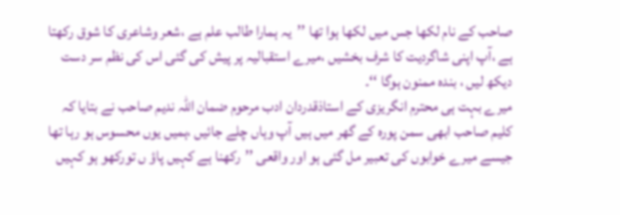صاحب کے نام لکھا جس میں لکھا ہوا تھا ’’یہ ہمارا طالب علم ہے ،شعر وشاعری کا شوق رکھتا ہے ،آپ اپنی شاگردیت کا شرف بخشیں ،میرے استقبالیہ پر پیش کی گئی اس کی نظم سر دست دیکھ لیں ، بندہ ممنون ہوگا ‘‘۔
میرے بہت ہی محترم انگریزی کے استاذقدردان ادب مرحوم ضمان اللہ ندیم صاحب نے بتایا کہ کلیم صاحب ابھی سمن پورہ کے گھر میں ہیں آپ وہاں چلے جائیں ،ہمیں یوں محسوس ہو رہا تھا جیسے میرے خوابوں کی تعبیر مل گئی ہو اور واقعی ’’رکھنا ہے کہیں پاؤ ں تورکھو ہو کہیں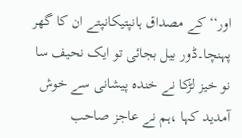اور‘‘ کے مصداق ہانپتیکانپتے ان کا گھر پہنچا۔ڈور بیل بجائی تو ایک نحیف سا نو خیز لڑکا نے خندہ پیشانی سے خوش آمدید کہا ،ہم نے عاجز صاحب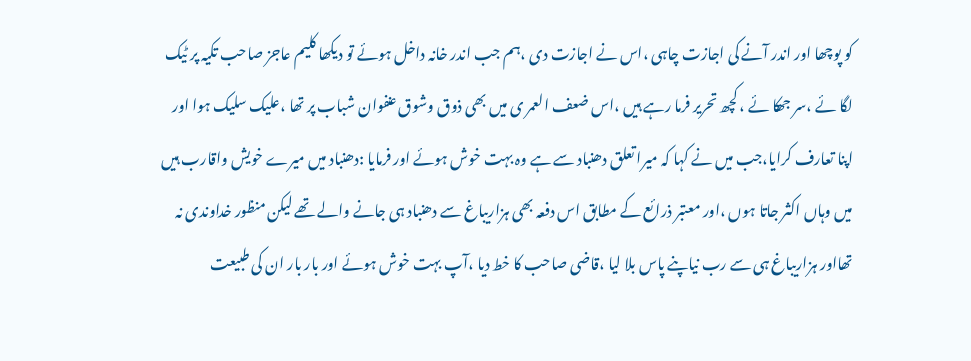کو پوچھا اور اندر آنے کی اجازت چاہی ،اس نے اجازت دی ،ہم جب اندر خانہ داخل ہوئے تو دیکھا کلیم عاجز صاحب تکیہ پر ٹیک لگا ئے ،سر جھکا ئے ، کچھ تحریر فرما رہے ہیں ،اس ضعف العمر ی میں بھی ذوق وشوق عنفوان شباب پر تھا ،علیک سلیک ہوا اور اپنا تعارف کرایا،جب میں نے کہا کہ میرا تعلق دھنباد سے ہے وہ بہت خوش ہوئے اور فرمایا :دھنباد میں میرے خویش واقارب ہیں میں وہاں اکثر جاتا ہوں ،اور معتبر ذرائع کے مطابق اس دفعہ بھی ہزاریباغ سے دھنباد ہی جانے والے تھے لیکن منظور خداوندی نہ تھااور ہزاریباغ ہی سے رب نیاپنے پاس بلا لیا ،قاضی صاحب کا خط دیا ،آپ بہت خوش ہوئے اور بار بار ان کی طبیعت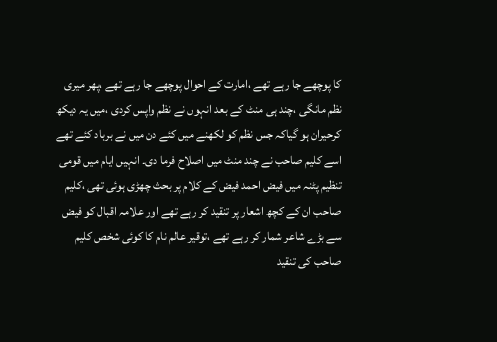کا پوچھے جا رہے تھے ،امارت کے احوال پوچھے جا رہے تھے ،پھر میری نظم مانگی ،چند ہی منٹ کے بعد انہوں نے نظم واپس کردی ،میں یہ دیکھ کرحیران ہو گیاکہ جس نظم کو لکھنے میں کئے دن میں نے برباد کئے تھے اسے کلیم صاحب نے چند منٹ میں اصلاح فرما دی۔ انہیں ایام میں قومی تنظیم پٹنہ میں فیض احمد فیض کے کلام پر بحث چھڑی ہوئی تھی ،کلیم صاحب ان کے کچھ اشعار پر تنقید کر رہے تھے اور علامہ اقبال کو فیض سے بڑے شاعر شمار کر رہے تھے ،توقیر عالم نام کا کوئی شخص کلیم صاحب کی تنقید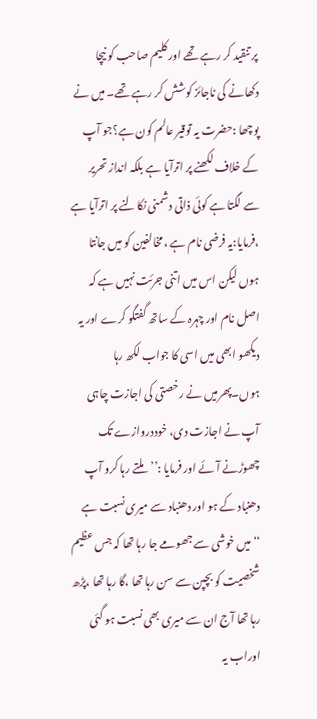پر تنقید کر رہے تھے اور کلیم صاحب کو نیچا دکھانے کی ناجائز کوشش کر رہے تھے۔ میں نے پوچھا :حضرت یہ توقیر عالم کون ہے؟جو آپ کے خلاف لکھنے پر اترآیا ہے بلکہ انداز تحریر سے لگتا ہے کوئی ذاتی دشمنی نکالنے پر اترآیا ہے ،فرمایا:یہ فرضی نام ہے ،مخالفین کو میں جانتا ہوں لیکن اس میں اتنی جرئت نہیں ہے کہ اصل نام اور چہرہ کے ساتھ گفتگو کرے اور یہ دیکھو ابھی میں اسی کا جواب لکھ رہا ہوں۔پھرمیں نے رخصتی کی اجازت چاہی آپ نے اجازت دی، خوددروازے تک چھوڑنے آئے اور فرمایا :’’ملتے رہا کرو آپ دھنباد کے ہو اور دھنباد سے میری نسبت ہے ‘‘میں خوشی سے جھومے جا رہا تھا کہ جس عظیم شخصیت کو بچپن سے سن رہا تھا ،گا رہا تھا ،پڑھ رہا تھا آج ان سے میری بھی نسبت ہو گئی اوراب یہ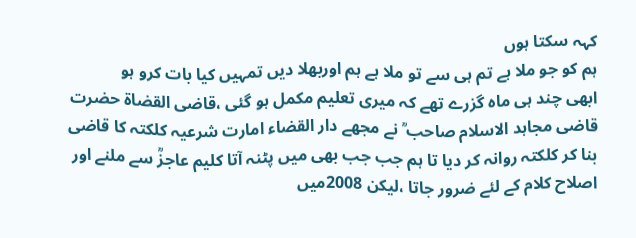کہہ سکتا ہوں
ہم کو جو ملا ہے تم ہی سے تو ملا ہے ہم اوربھلا دیں تمہیں کیا بات کرو ہو
ابھی چند ہی ماہ گزرے تھے کہ میری تعلیم مکمل ہو گئی ،قاضی القضاۃ حضرت قاضی مجاہد الاسلام صاحب ؒ نے مجھے دار القضاء امارت شرعیہ کلکتہ کا قاضی بنا کر کلکتہ روانہ کر دیا تا ہم جب جب بھی میں پٹنہ آتا کلیم عاجزؒ سے ملنے اور اصلاح کلام کے لئے ضرور جاتا ،لیکن 2008میں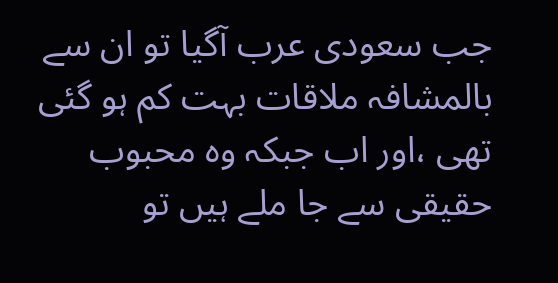جب سعودی عرب آگیا تو ان سے بالمشافہ ملاقات بہت کم ہو گئی تھی ،اور اب جبکہ وہ محبوب حقیقی سے جا ملے ہیں تو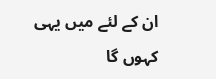ان کے لئے میں یہی کہوں گا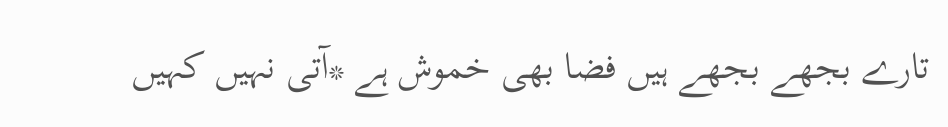تارے بجھے بجھے ہیں فضا بھی خموش ہے *آتی نہیں کہیں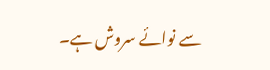سے نوائے سروش ہے۔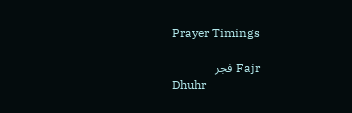Prayer Timings

Fajr فجر
Dhuhr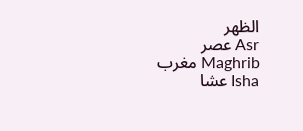الظهر
Asr عصر
Maghrib مغرب
Isha عشا